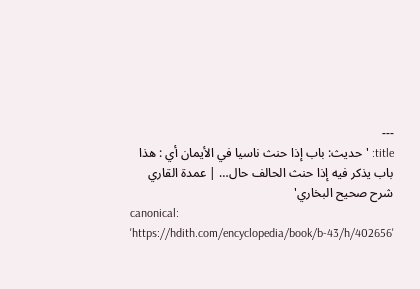---
title: 'حديث: باب إذا حنث ناسيا في الأيمان أي : هذا باب يذكر فيه إذا حنث الحالف حال… | عمدة القاري شرح صحيح البخاري'
canonical: 'https://hdith.com/encyclopedia/book/b-43/h/402656'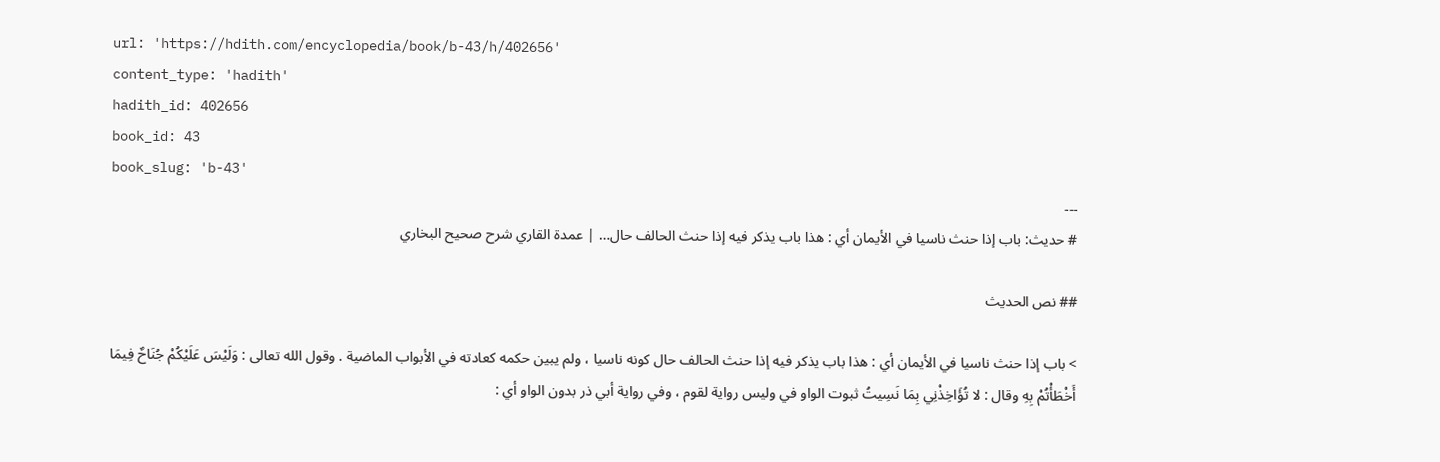url: 'https://hdith.com/encyclopedia/book/b-43/h/402656'
content_type: 'hadith'
hadith_id: 402656
book_id: 43
book_slug: 'b-43'
---
# حديث: باب إذا حنث ناسيا في الأيمان أي : هذا باب يذكر فيه إذا حنث الحالف حال… | عمدة القاري شرح صحيح البخاري

## نص الحديث

> باب إذا حنث ناسيا في الأيمان أي : هذا باب يذكر فيه إذا حنث الحالف حال كونه ناسيا ، ولم يبين حكمه كعادته في الأبواب الماضية . وقول الله تعالى : وَلَيْسَ عَلَيْكُمْ جُنَاحٌ فِيمَا أَخْطَأْتُمْ بِهِ وقال : لا تُؤَاخِذْنِي بِمَا نَسِيتُ ثبوت الواو في وليس رواية لقوم ، وفي رواية أبي ذر بدون الواو أي :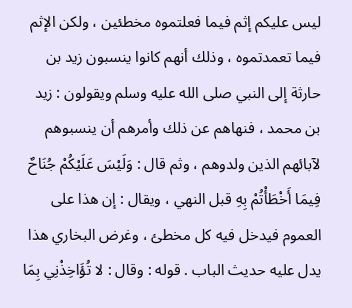ليس عليكم إثم فيما فعلتموه مخطئين ، ولكن الإثم فيما تعمدتموه ، وذلك أنهم كانوا ينسبون زيد بن حارثة إلى النبي صلى الله عليه وسلم ويقولون : زيد بن محمد ، فنهاهم عن ذلك وأمرهم أن ينسبوهم لآبائهم الذين ولدوهم ، وثم قال : وَلَيْسَ عَلَيْكُمْ جُنَاحٌ فِيمَا أَخْطَأْتُمْ بِهِ قبل النهي ، ويقال : إن هذا على العموم فيدخل فيه كل مخطئ ، وغرض البخاري هذا يدل عليه حديث الباب . قوله : وقال : لا تُؤَاخِذْنِي بِمَا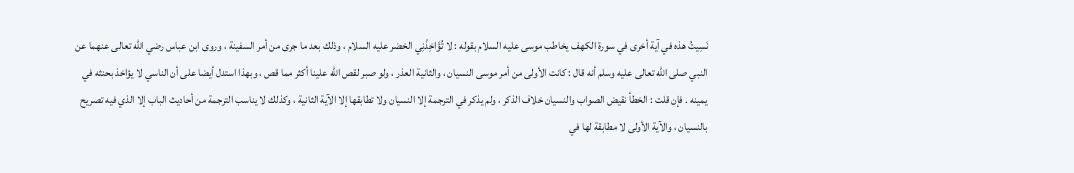نَسِيتُ هذه في آية أخرى في سورة الكهف يخاطب موسى عليه السلام بقوله : لا تُؤَاخِذْنِي الخضر عليه السلام ، وذلك بعد ما جرى من أمر السفينة ، وروى ابن عباس رضي الله تعالى عنهما عن النبي صلى الله تعالى عليه وسلم أنه قال : كانت الأولى من أمر موسى النسيان ، والثانية العذر ، ولو صبر لقص الله علينا أكثر مما قص ، وبهذا استدل أيضا على أن الناسي لا يؤاخذ بحنثه في يمينه . فإن قلت : الخطأ نقيض الصواب والنسيان خلاف الذكر ، ولم يذكر في الترجمة إلا النسيان ولا تطابقها إلا الآية الثانية ، وكذلك لا يناسب الترجمة من أحاديث الباب إلا الذي فيه تصريح بالنسيان ، والآية الأولى لا مطابقة لها في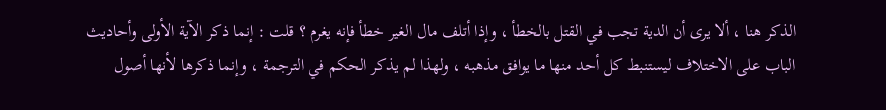الذكر هنا ، ألا يرى أن الدية تجب في القتل بالخطأ ، وإذا أتلف مال الغير خطأ فإنه يغرم ؟ قلت : إنما ذكر الآية الأولى وأحاديث الباب على الاختلاف ليستنبط كل أحد منها ما يوافق مذهبه ، ولهذا لم يذكر الحكم في الترجمة ، وإنما ذكرها لأنها أصول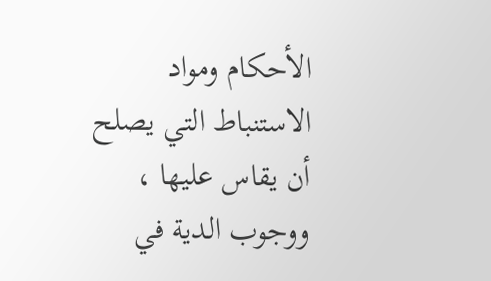الأحكام ومواد الاستنباط التي يصلح أن يقاس عليها ، ووجوب الدية في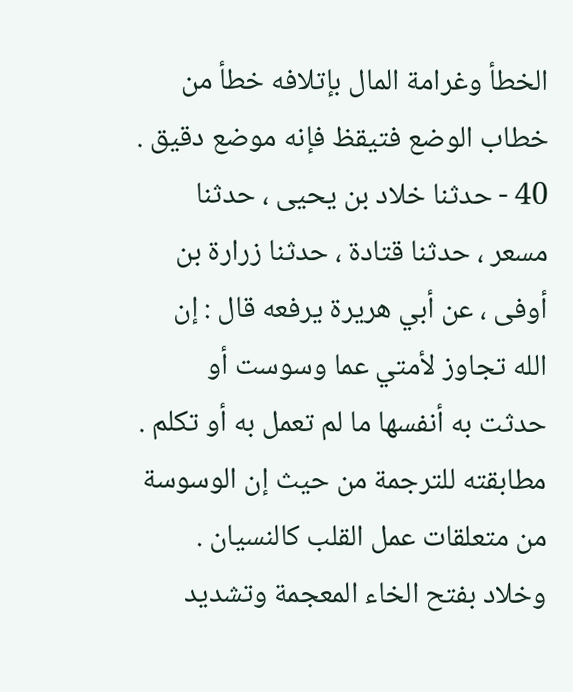الخطأ وغرامة المال بإتلافه خطأ من خطاب الوضع فتيقظ فإنه موضع دقيق . 40 - حدثنا خلاد بن يحيى ، حدثنا مسعر ، حدثنا قتادة ، حدثنا زرارة بن أوفى ، عن أبي هريرة يرفعه قال : إن الله تجاوز لأمتي عما وسوست أو حدثت به أنفسها ما لم تعمل به أو تكلم . مطابقته للترجمة من حيث إن الوسوسة من متعلقات عمل القلب كالنسيان . وخلاد بفتح الخاء المعجمة وتشديد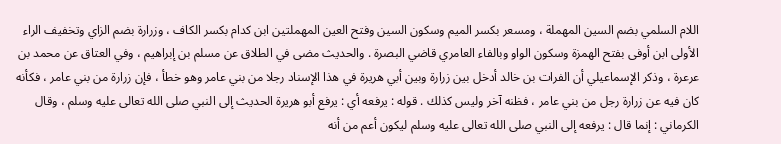اللام السلمي بضم السين المهملة ، ومسعر بكسر الميم وسكون السين وفتح العين المهملتين ابن كدام بكسر الكاف ، وزرارة بضم الزاي وتخفيف الراء الأولى ابن أوفى بفتح الهمزة وسكون الواو وبالفاء العامري قاضي البصرة . والحديث مضى في الطلاق عن مسلم بن إبراهيم ، وفي العتاق عن محمد بن عرعرة ، وذكر الإسماعيلي أن الفرات بن خالد أدخل بين زرارة وبين أبي هريرة في هذا الإسناد رجلا من بني عامر وهو خطأ ، فإن زرارة من بني عامر ، فكأنه كان فيه عن زرارة رجل من بني عامر ، فظنه آخر وليس كذلك . قوله : يرفعه أي : يرفع أبو هريرة الحديث إلى النبي صلى الله تعالى عليه وسلم ، وقال الكرماني : إنما قال : يرفعه إلى النبي صلى الله تعالى عليه وسلم ليكون أعم من أنه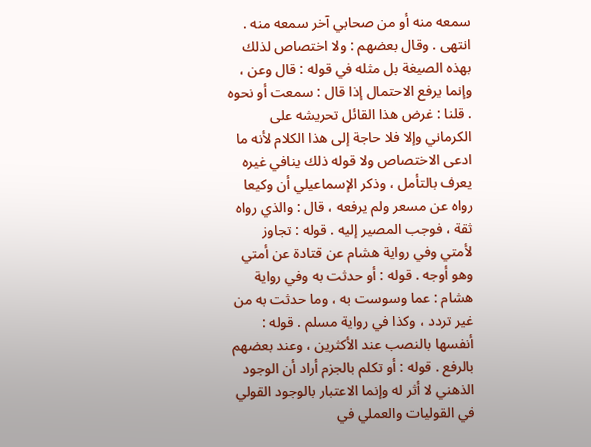سمعه منه أو من صحابي آخر سمعه منه . انتهى . وقال بعضهم : ولا اختصاص لذلك بهذه الصيغة بل مثله في قوله : قال وعن ، وإنما يرفع الاحتمال إذا قال : سمعت أو نحوه . قلنا : غرض هذا القائل تحريشه على الكرماني وإلا فلا حاجة إلى هذا الكلام لأنه ما ادعى الاختصاص ولا قوله ذلك ينافي غيره يعرف بالتأمل ، وذكر الإسماعيلي أن وكيعا رواه عن مسعر ولم يرفعه ، قال : والذي رواه ثقة ، فوجب المصير إليه . قوله : تجاوز لأمتي وفي رواية هشام عن قتادة عن أمتي وهو أوجه . قوله : أو حدثت به وفي رواية هشام : عما وسوست به ، وما حدثت به من غير تردد ، وكذا في رواية مسلم . قوله : أنفسها بالنصب عند الأكثرين ، وعند بعضهم بالرفع . قوله : أو تكلم بالجزم أراد أن الوجود الذهني لا أثر له وإنما الاعتبار بالوجود القولي في القوليات والعملي في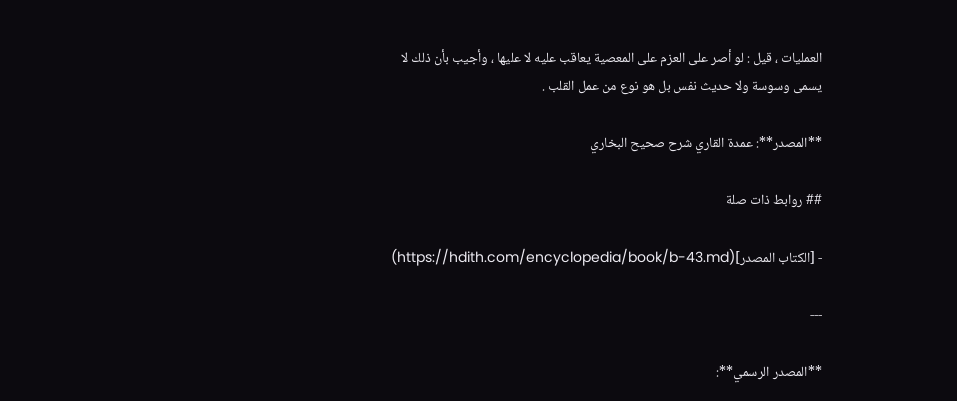العمليات ، قيل : لو أصر على العزم على المعصية يعاقب عليه لا عليها ، وأجيب بأن ذلك لا يسمى وسوسة ولا حديث نفس بل هو نوع من عمل القلب .

**المصدر**: عمدة القاري شرح صحيح البخاري

## روابط ذات صلة

- [الكتاب المصدر](https://hdith.com/encyclopedia/book/b-43.md)

---

**المصدر الرسمي**: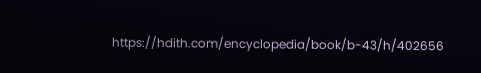https://hdith.com/encyclopedia/book/b-43/h/402656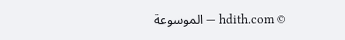© hdith.com — الموسوعة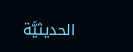الحديثيَّة